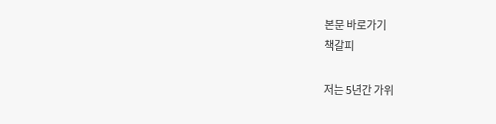본문 바로가기
책갈피

저는 5년간 가위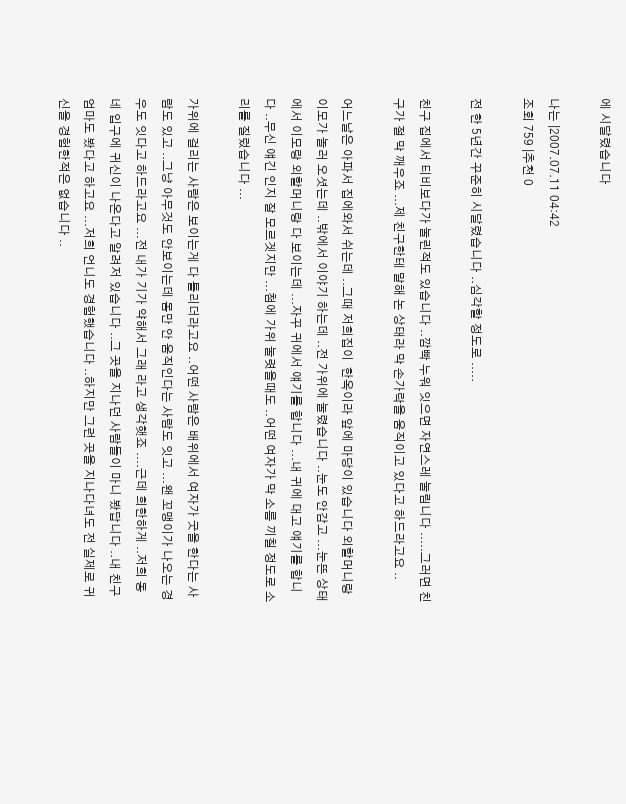에 시달렸습니다

나는 |2007.07.11 04:42
조회 759 |추천 0

전 한 5년간 꾸준히 시달렸습니다 ..심각할 정도로 .....

친구 집에서 티비보다가 눌린적도 있습니다 ..깜빡 누워 잇으면 자연스레 눌림니다 .....그러면 친구가 절 막 깨우죠 ...제 친구한테 말해 논 상태라 막 손가락을 움직이고 있다고 하드라고요 ..

어느날은 아파서 집에와서 쉬는데 ..그때 저희집이  한옥이라 앞에 마당이 있습니다 외할머니랑 이모가 놀러 오셧는데 ..밖에서 이야기 하는데 ..전 가위에 눌렸습니다 ..눈도 안감고 ...눈뜬 상태에서 이모랑 외할머니랑 다 보이는데 ...자꾸 귀에서 얘기를 합니다 ...내 귀에 대고 얘기를 합니다 ..무신 얘긴 인지 잘 모르겟지만 ...첨에 가위 눌렷을때도 ..어떤 여자가 막 소름 끼칠 정도로 소리를 질렀습니다 ...

가위에 걸리는 사람은 보이는게 다 틀리더라고요 ..어떤 사람은 배위에서 여자가 굿을 한다는 사람도 있고 ..그냥 아무것도 안보이는데 몸만 안 움직인다는 사람도 잇고 ...왠 꼬맹이가 나오는 경우도 잇다고 하드라고요 ...전 내가 기가 약해서 그래 라고 생각햇죠 ....근데 희한하게 ..저희 동네 입구에 귀신이 나온다고 알려저 있습니다 ..그 곳을 지나던 사람들이 마니 봤답니다 ..내 친구 엄마도 봤다고 하고요 ...저희 언니도 경험했습니다 ..하지만 그런 곳을 지나다녀도 전 실제로 귀신을 경험한적은 없습니다 ..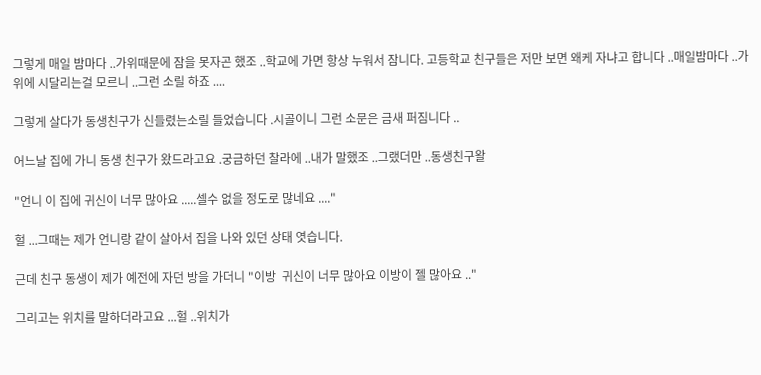그렇게 매일 밤마다 ..가위때문에 잠을 못자곤 했조 ..학교에 가면 항상 누워서 잠니다. 고등학교 친구들은 저만 보면 왜케 자냐고 합니다 ..매일밤마다 ..가위에 시달리는걸 모르니 ..그런 소릴 하죠 ....

그렇게 살다가 동생친구가 신들렸는소릴 들었습니다 .시골이니 그런 소문은 금새 퍼짐니다 ..

어느날 집에 가니 동생 친구가 왔드라고요 .궁금하던 찰라에 ..내가 말했조 ..그랬더만 ..동생친구왈

"언니 이 집에 귀신이 너무 많아요 .....셀수 없을 정도로 많네요 ...."

헐 ...그때는 제가 언니랑 같이 살아서 집을 나와 있던 상태 엿습니다.

근데 친구 동생이 제가 예전에 자던 방을 가더니 "이방  귀신이 너무 많아요 이방이 젤 많아요 .."

그리고는 위치를 말하더라고요 ...헐 ..위치가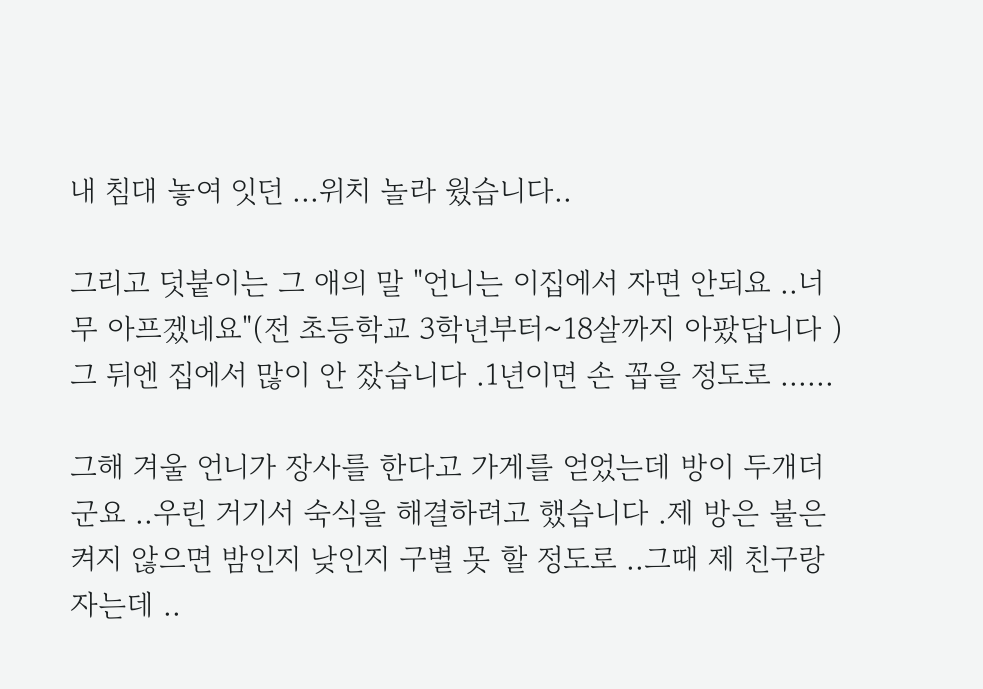내 침대 놓여 잇던 ...위치 놀라 웠습니다..

그리고 덧붙이는 그 애의 말 "언니는 이집에서 자면 안되요 ..너무 아프겠네요"(전 초등학교 3학년부터~18살까지 아팠답니다 ) 그 뒤엔 집에서 많이 안 잤습니다 .1년이면 손 꼽을 정도로 ......

그해 겨울 언니가 장사를 한다고 가게를 얻었는데 방이 두개더군요 ..우린 거기서 숙식을 해결하려고 했습니다 .제 방은 불은 켜지 않으면 밤인지 낮인지 구별 못 할 정도로 ..그때 제 친구랑 자는데 ..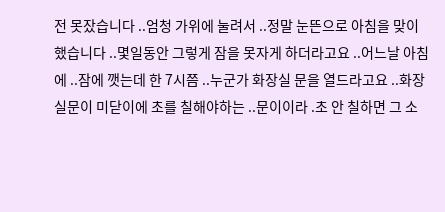전 못잤습니다 ..엄청 가위에 눌려서 ..정말 눈뜬으로 아침을 맞이 했습니다 ..몇일동안 그렇게 잠을 못자게 하더라고요 ..어느날 아침에 ..잠에 깻는데 한 7시쯤 ..누군가 화장실 문을 열드라고요 ..화장실문이 미닫이에 초를 칠해야하는 ..문이이라 .초 안 칠하면 그 소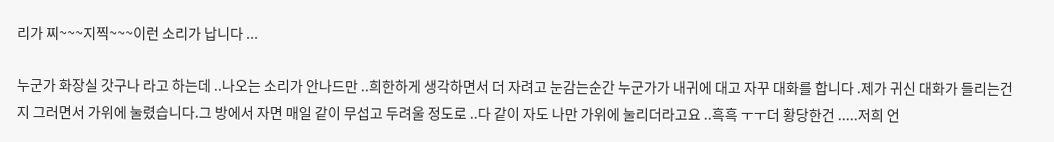리가 찌~~~지찍~~~이런 소리가 납니다 ...

누군가 화장실 갓구나 라고 하는데 ..나오는 소리가 안나드만 ..희한하게 생각하면서 더 자려고 눈감는순간 누군가가 내귀에 대고 자꾸 대화를 합니다 .제가 귀신 대화가 들리는건지 그러면서 가위에 눌렸습니다.그 방에서 자면 매일 같이 무섭고 두려울 정도로 ..다 같이 자도 나만 가위에 눌리더라고요 ..흑흑 ㅜㅜ더 황당한건 .....저희 언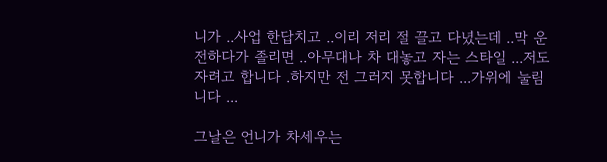니가 ..사업 한답치고 ..이리 저리 절 끌고 다녔는데 ..막 운전하다가 졸리면 ..아무대나 차 대놓고 자는 스타일 ...저도 자려고 합니다 .하지만 전 그러지 못합니다 ...가위에 눌림니다 ...

그날은 언니가 차세우는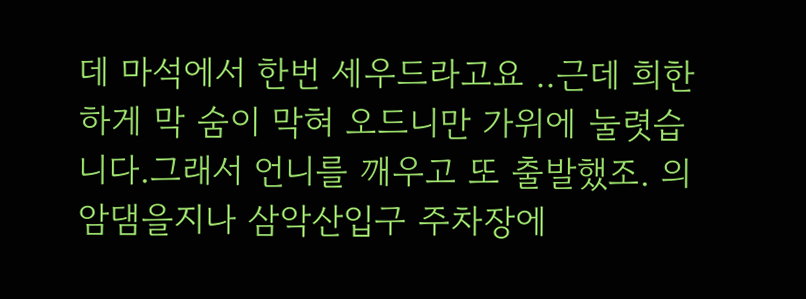데 마석에서 한번 세우드라고요 ..근데 희한하게 막 숨이 막혀 오드니만 가위에 눌렷습니다.그래서 언니를 깨우고 또 출발했조. 의암댐을지나 삼악산입구 주차장에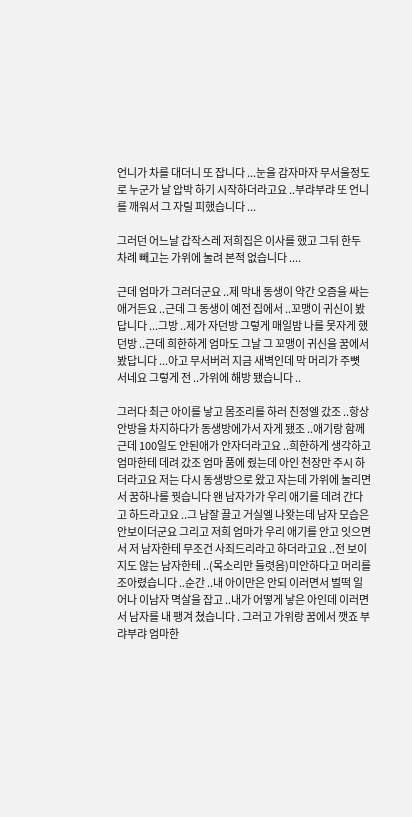언니가 차를 대더니 또 잡니다 ...눈을 감자마자 무서울정도로 누군가 날 압박 하기 시작하더라고요 ..부랴부랴 또 언니를 깨워서 그 자릴 피했습니다 ...

그러던 어느날 갑작스레 저희집은 이사를 했고 그뒤 한두 차례 빼고는 가위에 눌려 본적 없습니다 ....

근데 엄마가 그러더군요 ..제 막내 동생이 약간 오즘을 싸는 애거든요 ..근데 그 동생이 예전 집에서 ..꼬맹이 귀신이 봤답니다 ...그방 ..제가 자던방 그렇게 매일밤 나를 못자게 했던방 ..근데 희한하게 엄마도 그날 그 꼬맹이 귀신을 꿈에서 봤답니다 ...아고 무서버러 지금 새벽인데 막 머리가 주뼛 서네요 그렇게 전 ..가위에 해방 됐습니다 ..

그러다 최근 아이를 낳고 몸조리를 하러 친정엘 갔조 ..항상 안방을 차지하다가 동생방에가서 자게 됐조 ..애기랑 함께 근데 100일도 안된애가 안자더라고요 ..희한하게 생각하고 엄마한테 데려 갔조 엄마 품에 줬는데 아인 천장만 주시 하더라고요 저는 다시 동생방으로 왔고 자는데 가위에 눌리면서 꿈하나를 꿧습니다 왠 남자가가 우리 애기를 데려 간다고 하드라고요 ..그 남잘 끌고 거실엘 나왓는데 남자 모습은 안보이더군요 그리고 저희 엄마가 우리 애기를 안고 잇으면서 저 남자한테 무조건 사죄드리라고 하더라고요 ..전 보이지도 않는 남자한테 ..(목소리만 들렷음)미안하다고 머리를 조아렸습니다 ..순간 ..내 아이만은 안되 이러면서 벌떡 일어나 이남자 멱살을 잡고 ..내가 어떻게 낳은 아인데 이러면서 남자를 내 팽겨 쳤습니다 . 그러고 가위랑 꿈에서 깻죠 부랴부랴 엄마한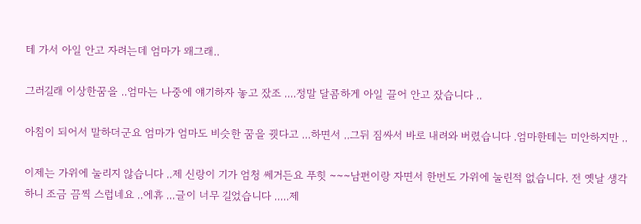테 가서 아일 안고 자려는데 엄마가 왜그래..

그러길래 이상한꿈을 ..엄마는 나중에 얘기하자 놓고 잤조 ....정말 달콤하게 아일 끌어 안고 잤습니다 ..

아침이 되어서 말하더군요 엄마가 엄마도 비슷한 꿈을 꿧다고 ...하면서 ..그뒤 짐싸서 바로 내려와 버렸습니다 .엄마한테는 미안하지만 ..

이제는 가위에 눌리지 않습니다 ..제 신랑이 기가 엄청 쎄거든요 푸힛 ~~~남편이랑 자면서 한번도 가위에 눌린적 없습니다. 전 옛날 생각하니 조금 끔찍 스럽네요 ..에휴 ...글이 너무 길었습니다 .....제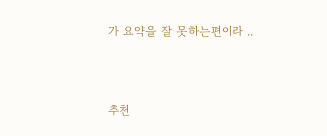가 요약을 잘 못하는편이라 ..



추천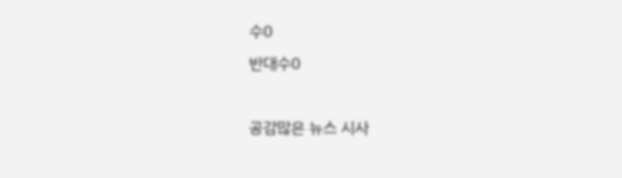수0
반대수0

공감많은 뉴스 시사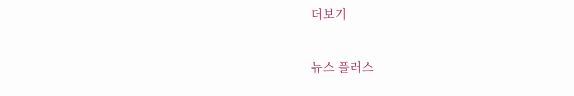더보기

뉴스 플러스